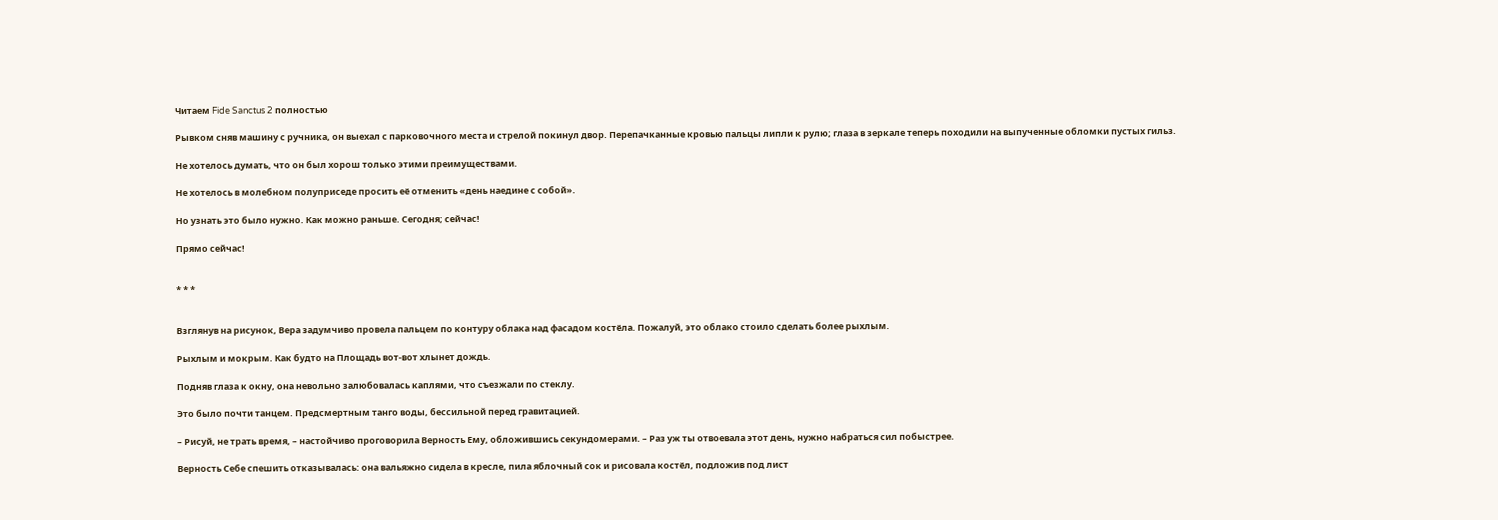Читаем Fide Sanctus 2 полностью

Рывком сняв машину с ручника, он выехал с парковочного места и стрелой покинул двор. Перепачканные кровью пальцы липли к рулю; глаза в зеркале теперь походили на выпученные обломки пустых гильз.

Не хотелось думать, что он был хорош только этими преимуществами.

Не хотелось в молебном полуприседе просить её отменить «день наедине с собой».

Но узнать это было нужно. Как можно раньше. Сегодня; сейчас!

Прямо сейчас!


* * *


Взглянув на рисунок, Вера задумчиво провела пальцем по контуру облака над фасадом костёла. Пожалуй, это облако стоило сделать более рыхлым.

Рыхлым и мокрым. Как будто на Площадь вот-вот хлынет дождь.

Подняв глаза к окну, она невольно залюбовалась каплями, что съезжали по стеклу.

Это было почти танцем. Предсмертным танго воды, бессильной перед гравитацией.

– Рисуй, не трать время, – настойчиво проговорила Верность Ему, обложившись секундомерами. – Раз уж ты отвоевала этот день, нужно набраться сил побыстрее.

Верность Себе спешить отказывалась: она вальяжно сидела в кресле, пила яблочный сок и рисовала костёл, подложив под лист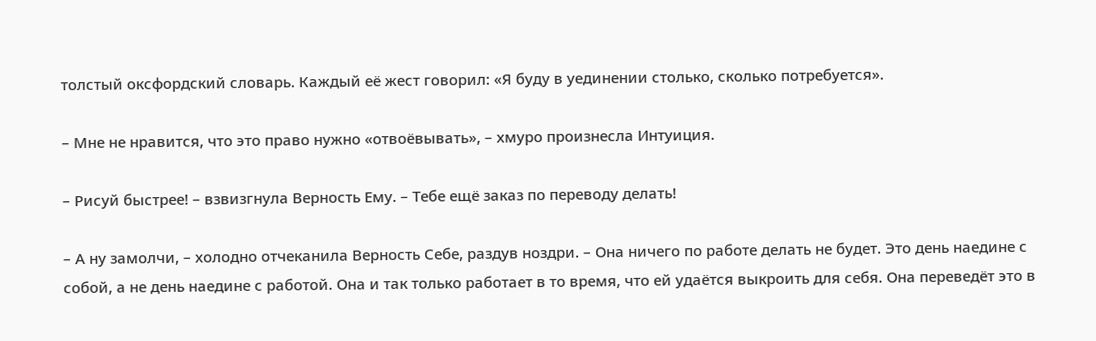толстый оксфордский словарь. Каждый её жест говорил: «Я буду в уединении столько, сколько потребуется».

– Мне не нравится, что это право нужно «отвоёвывать», – хмуро произнесла Интуиция.

– Рисуй быстрее! – взвизгнула Верность Ему. – Тебе ещё заказ по переводу делать!

– А ну замолчи, – холодно отчеканила Верность Себе, раздув ноздри. – Она ничего по работе делать не будет. Это день наедине с собой, а не день наедине с работой. Она и так только работает в то время, что ей удаётся выкроить для себя. Она переведёт это в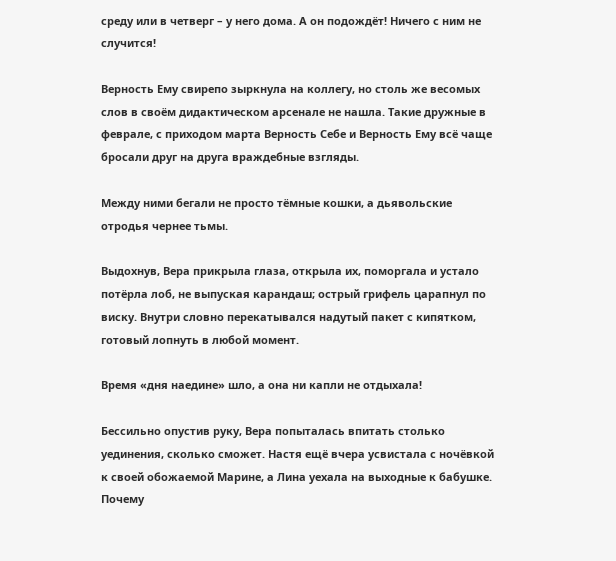среду или в четверг – у него дома. А он подождёт! Ничего с ним не случится!

Верность Ему свирепо зыркнула на коллегу, но столь же весомых слов в своём дидактическом арсенале не нашла. Такие дружные в феврале, с приходом марта Верность Себе и Верность Ему всё чаще бросали друг на друга враждебные взгляды.

Между ними бегали не просто тёмные кошки, а дьявольские отродья чернее тьмы.

Выдохнув, Вера прикрыла глаза, открыла их, поморгала и устало потёрла лоб, не выпуская карандаш; острый грифель царапнул по виску. Внутри словно перекатывался надутый пакет с кипятком, готовый лопнуть в любой момент.

Время «дня наедине» шло, а она ни капли не отдыхала!

Бессильно опустив руку, Вера попыталась впитать столько уединения, сколько сможет. Настя ещё вчера усвистала с ночёвкой к своей обожаемой Марине, а Лина уехала на выходные к бабушке. Почему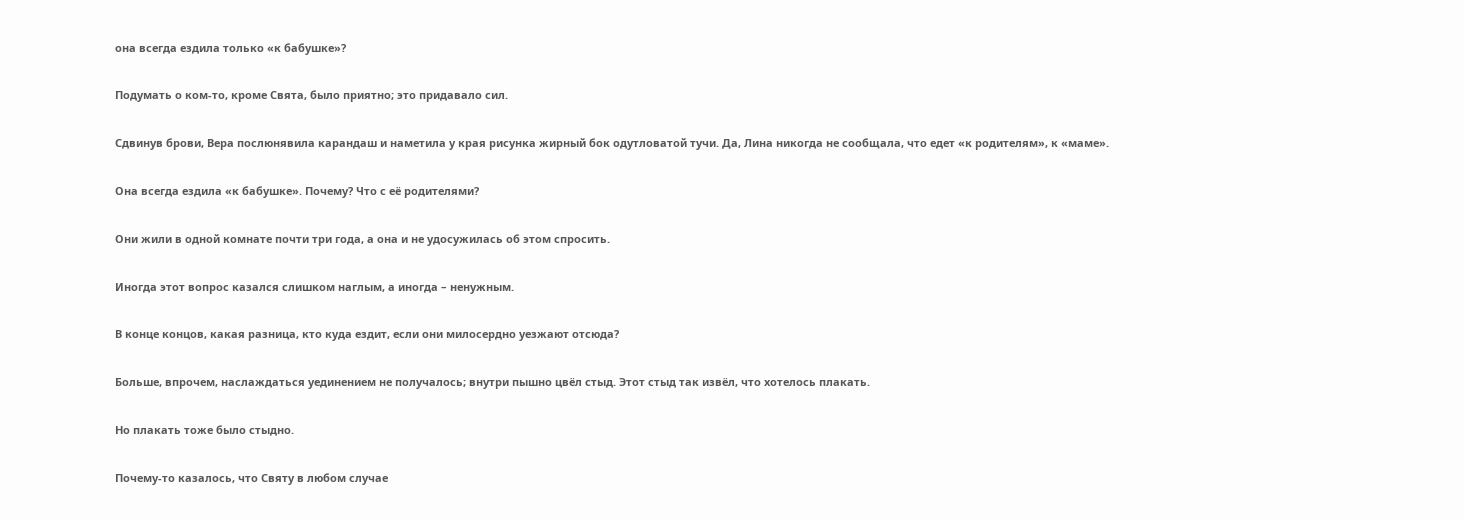она всегда ездила только «к бабушке»?

Подумать о ком-то, кроме Свята, было приятно; это придавало сил.

Сдвинув брови, Вера послюнявила карандаш и наметила у края рисунка жирный бок одутловатой тучи. Да, Лина никогда не сообщала, что едет «к родителям», к «маме».

Она всегда ездила «к бабушке». Почему? Что с её родителями?

Они жили в одной комнате почти три года, а она и не удосужилась об этом спросить.

Иногда этот вопрос казался слишком наглым, а иногда – ненужным.

В конце концов, какая разница, кто куда ездит, если они милосердно уезжают отсюда?

Больше, впрочем, наслаждаться уединением не получалось; внутри пышно цвёл стыд. Этот стыд так извёл, что хотелось плакать.

Но плакать тоже было стыдно.

Почему-то казалось, что Святу в любом случае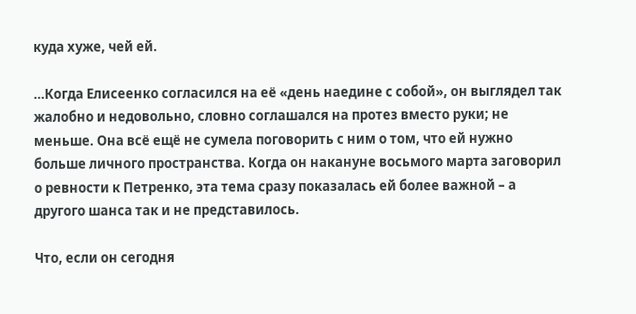куда хуже, чей ей.

…Когда Елисеенко согласился на её «день наедине с собой», он выглядел так жалобно и недовольно, словно соглашался на протез вместо руки; не меньше. Она всё ещё не сумела поговорить с ним о том, что ей нужно больше личного пространства. Когда он накануне восьмого марта заговорил о ревности к Петренко, эта тема сразу показалась ей более важной – а другого шанса так и не представилось.

Что, если он сегодня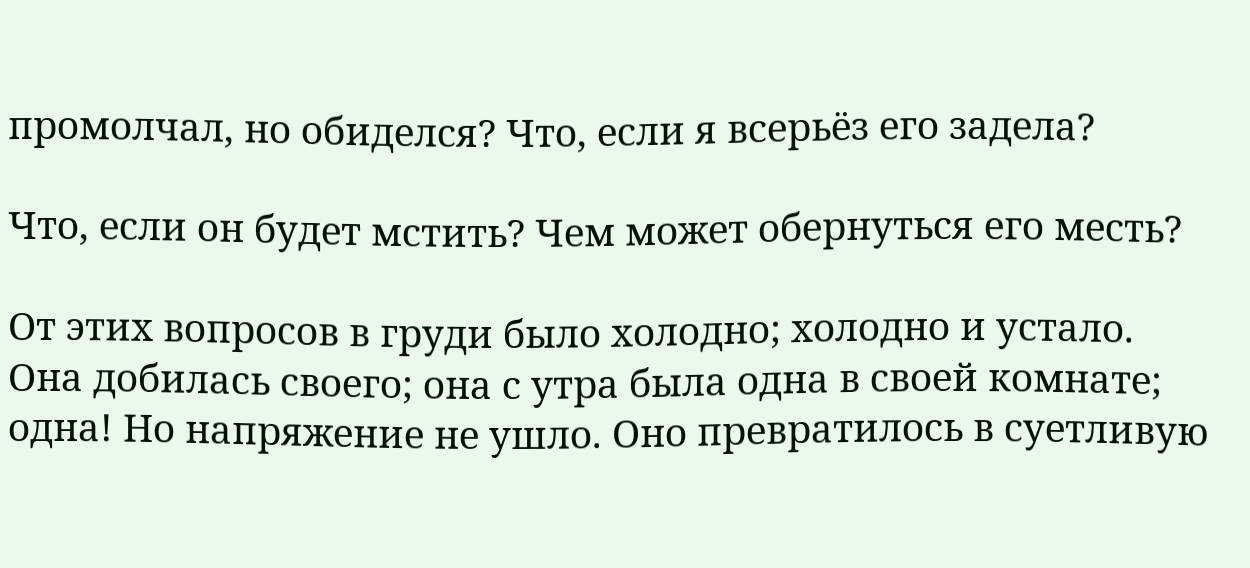промолчал, но обиделся? Что, если я всерьёз его задела?

Что, если он будет мстить? Чем может обернуться его месть?

От этих вопросов в груди было холодно; холодно и устало. Она добилась своего; она с утра была одна в своей комнате; одна! Но напряжение не ушло. Оно превратилось в суетливую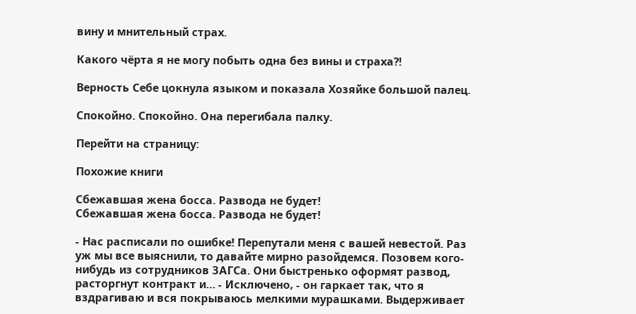вину и мнительный страх.

Какого чёрта я не могу побыть одна без вины и страха?!

Верность Себе цокнула языком и показала Хозяйке большой палец.

Спокойно. Спокойно. Она перегибала палку.

Перейти на страницу:

Похожие книги

Сбежавшая жена босса. Развода не будет!
Сбежавшая жена босса. Развода не будет!

- Нас расписали по ошибке! Перепутали меня с вашей невестой. Раз уж мы все выяснили, то давайте мирно разойдемся. Позовем кого-нибудь из сотрудников ЗАГСа. Они быстренько оформят развод, расторгнут контракт и… - Исключено, - он гаркает так, что я вздрагиваю и вся покрываюсь мелкими мурашками. Выдерживает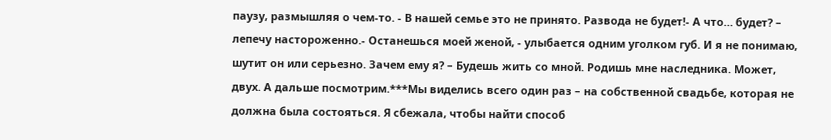паузу, размышляя о чем-то. - В нашей семье это не принято. Развода не будет!- А что… будет? – лепечу настороженно.- Останешься моей женой, - улыбается одним уголком губ. И я не понимаю, шутит он или серьезно. Зачем ему я? – Будешь жить со мной. Родишь мне наследника. Может, двух. А дальше посмотрим.***Мы виделись всего один раз – на собственной свадьбе, которая не должна была состояться. Я сбежала, чтобы найти способ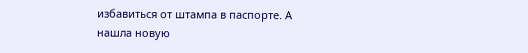избавиться от штампа в паспорте. А нашла новую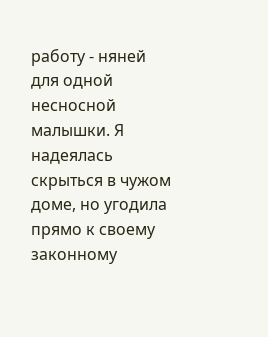работу - няней для одной несносной малышки. Я надеялась скрыться в чужом доме, но угодила прямо к своему законному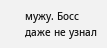мужу. Босс даже не узнал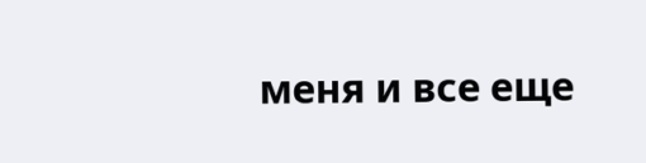меня и все еще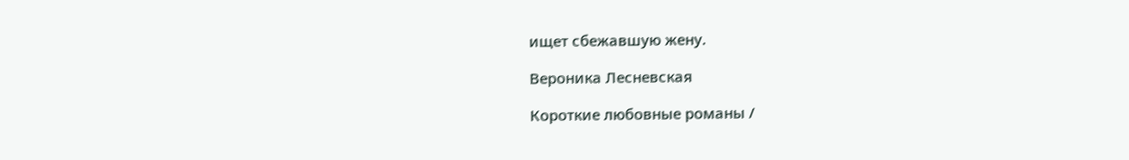ищет сбежавшую жену.

Вероника Лесневская

Короткие любовные романы /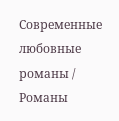Современные любовные романы / Романы